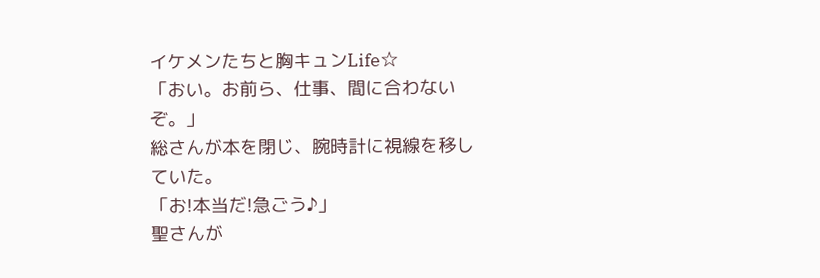イケメンたちと胸キュンLife☆
「おい。お前ら、仕事、間に合わないぞ。」
総さんが本を閉じ、腕時計に視線を移していた。
「お!本当だ!急ごう♪」
聖さんが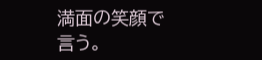満面の笑顔で言う。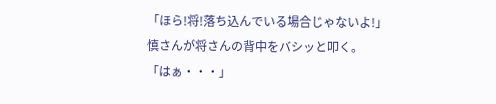「ほら!将!落ち込んでいる場合じゃないよ!」
慎さんが将さんの背中をバシッと叩く。
「はぁ・・・」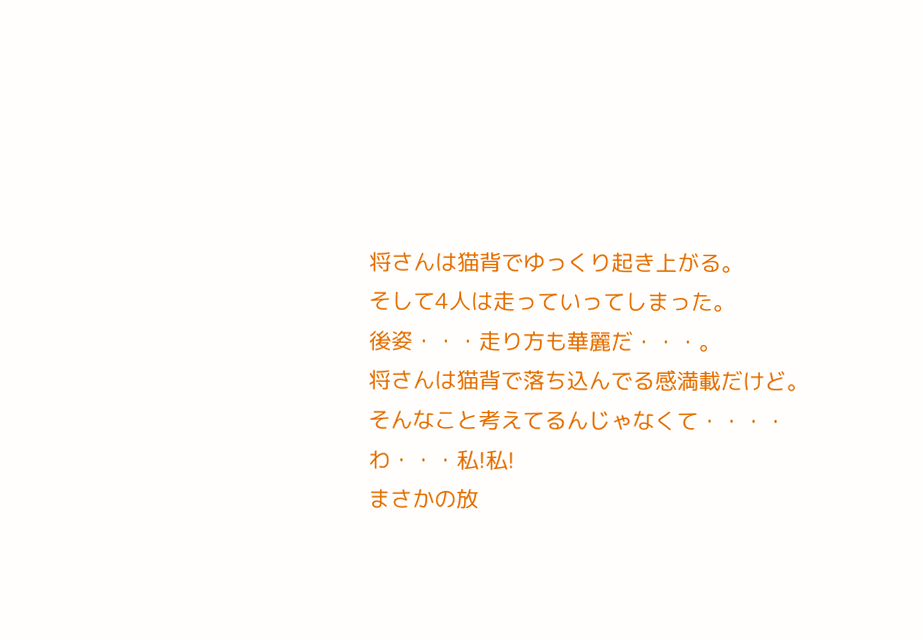将さんは猫背でゆっくり起き上がる。
そして4人は走っていってしまった。
後姿・・・走り方も華麗だ・・・。
将さんは猫背で落ち込んでる感満載だけど。
そんなこと考えてるんじゃなくて・・・・
わ・・・私!私!
まさかの放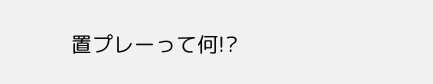置プレーって何!?